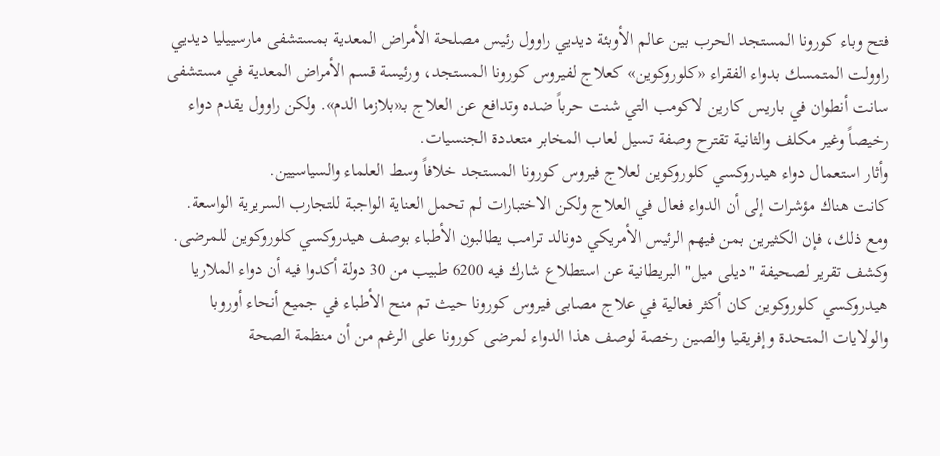فتح وباء كورونا المستجد الحرب بين عالم الأوبئة ديديي راوول رئیس مصلحة الأمراض المعدية بمستشفى مارسیيليا ديديي راوولت المتمسك بدواء الفقراء «كلوروكوين» كعلاج لفيروس كورونا المستجد، ورئيسة قسم الأمراض المعدية في مستشفى سانت أنطوان في باريس كارين لاكومب التي شنت حرباً ضده وتدافع عن العلاج بـ«بلازما الدم». ولكن راوول يقدم دواء رخيصاً وغير مكلف والثانية تقترح وصفة تسيل لعاب المخابر متعددة الجنسيات.
وأثار استعمال دواء هيدروكسي كلوروكوين لعلاج فيروس كورونا المستجد خلافاً وسط العلماء والسياسيين.
كانت هناك مؤشرات إلى أن الدواء فعال في العلاج ولكن الاختبارات لم تحمل العناية الواجبة للتجارب السريرية الواسعة.
ومع ذلك، فإن الكثيرين بمن فيهم الرئيس الأمريكي دونالد ترامب يطالبون الأطباء بوصف هيدروكسي كلوروكوين للمرضى.
وكشف تقرير لصحيفة "ديلى ميل" البريطانية عن استطلاع شارك فيه 6200 طبيب من 30 دولة أكدوا فيه أن دواء الملاريا هيدروكسي كلوروكوين كان أكثر فعالية في علاج مصابى فيروس كورونا حيث تم منح الأطباء في جميع أنحاء أوروبا والولايات المتحدة وإفريقيا والصين رخصة لوصف هذا الدواء لمرضى كورونا على الرغم من أن منظمة الصحة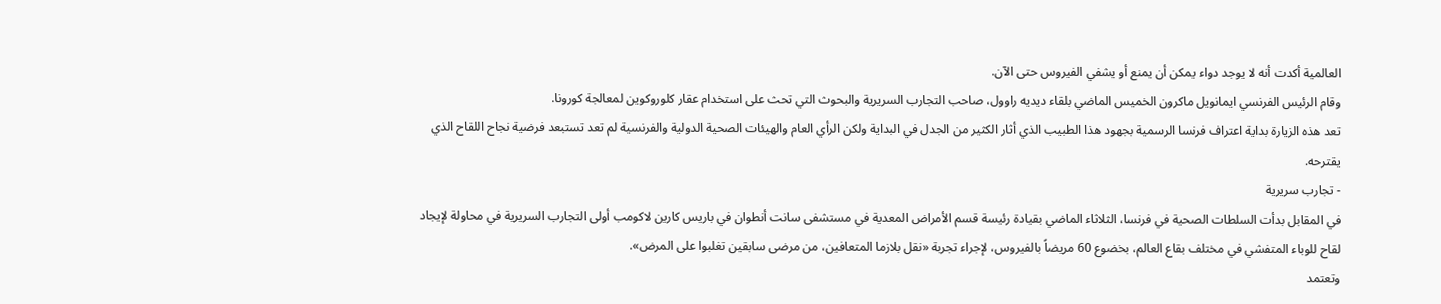العالمية أكدت أنه لا يوجد دواء يمكن أن يمنع أو يشفي الفيروس حتى الآن.
وقام الرئيس الفرنسي ايمانويل ماكرون الخميس الماضي بلقاء ديديه راوول، صاحب التجارب السريرية والبحوث التي تحث على استخدام عقار كلوروكوين لمعالجة كورونا.
تعد هذه الزيارة بداية اعتراف فرنسا الرسمية بجهود هذا الطبيب الذي أثار الكثير من الجدل في البداية ولكن الرأي العام والهيئات الصحية الدولية والفرنسية لم تعد تستبعد فرضية نجاح اللقاح الذي يقترحه.
- تجارب سريرية
في المقابل بدأت السلطات الصحية في فرنسا، الثلاثاء الماضي بقيادة رئيسة قسم الأمراض المعدية في مستشفى سانت أنطوان في باريس كارين لاكومب أولى التجارب السريرية في محاولة لإيجاد لقاح للوباء المتفشي في مختلف بقاع العالم، بخضوع 60 مريضاً بالفيروس، لإجراء تجربة «نقل بلازما المتعافين، من مرضى سابقين تغلبوا على المرض».
وتعتمد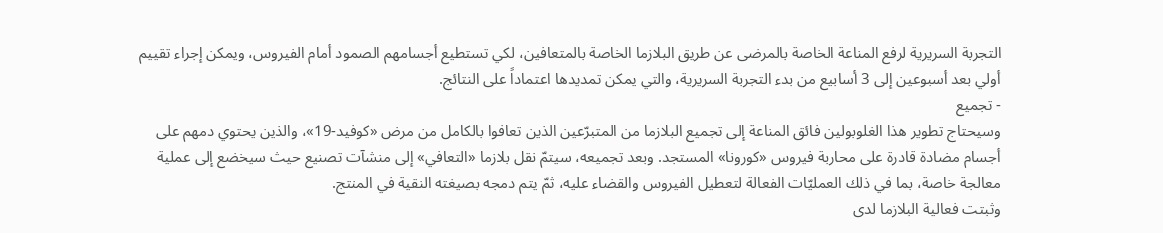التجربة السريرية لرفع المناعة الخاصة بالمرضى عن طريق البلازما الخاصة بالمتعافين، لكي تستطيع أجسامهم الصمود أمام الفيروس، ويمكن إجراء تقييم أولي بعد أسبوعين إلى 3 أسابيع من بدء التجربة السريرية، والتي يمكن تمديدها اعتماداً على النتائج.
- تجميع
وسيحتاج تطوير هذا الغلوبولين فائق المناعة إلى تجميع البلازما من المتبرّعين الذين تعافوا بالكامل من مرض «كوفيد-19»، والذين يحتوي دمهم على أجسام مضادة قادرة على محاربة فيروس «كورونا» المستجد. وبعد تجميعه، سيتمّ نقل بلازما «التعافي» إلى منشآت تصنيع حيث سيخضع إلى عملية معالجة خاصة، بما في ذلك العمليّات الفعالة لتعطيل الفيروس والقضاء عليه، ثمّ يتم دمجه بصيغته النقية في المنتج.
وثبتت فعالية البلازما لدى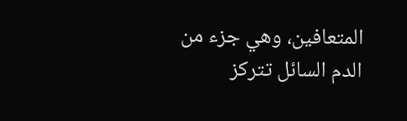المتعافين، وهي جزء من الدم السائل تتركز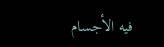فيه الأجسام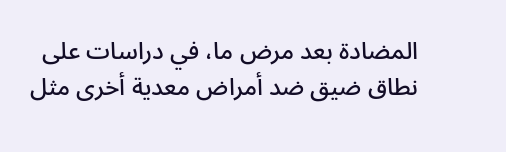المضادة بعد مرض ما، في دراسات على نطاق ضيق ضد أمراض معدية أخرى مثل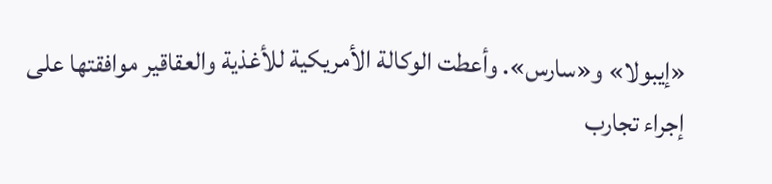«إيبولا» و«سارس». وأعطت الوكالة الأمريكية للأغذية والعقاقير موافقتها على إجراء تجارب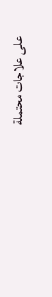على علاجات محتملة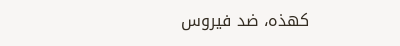كهذه، ضد فيروس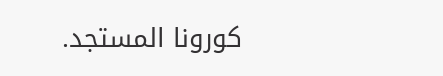كورونا المستجد.